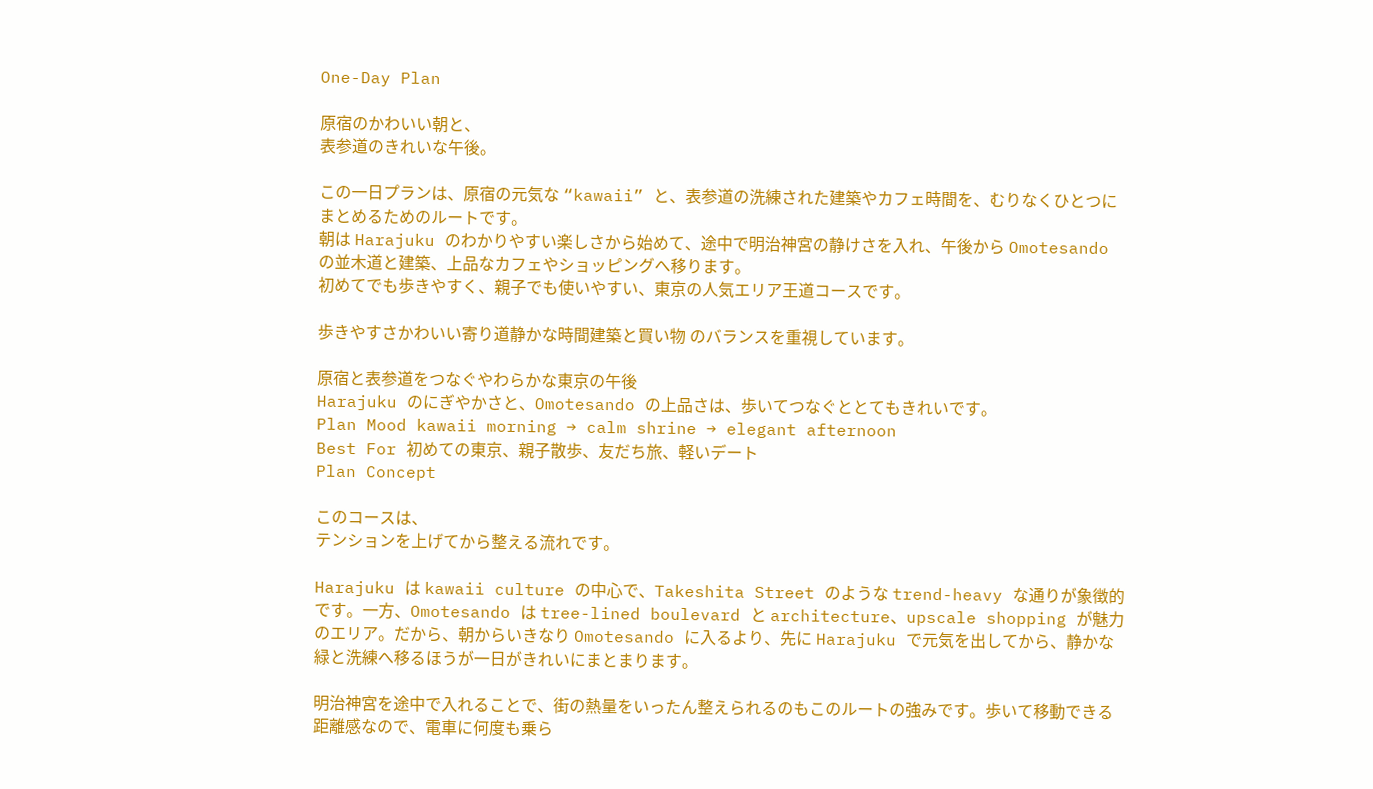One-Day Plan

原宿のかわいい朝と、
表参道のきれいな午後。

この一日プランは、原宿の元気な “kawaii” と、表参道の洗練された建築やカフェ時間を、むりなくひとつにまとめるためのルートです。
朝は Harajuku のわかりやすい楽しさから始めて、途中で明治神宮の静けさを入れ、午後から Omotesando の並木道と建築、上品なカフェやショッピングへ移ります。
初めてでも歩きやすく、親子でも使いやすい、東京の人気エリア王道コースです。

歩きやすさかわいい寄り道静かな時間建築と買い物 のバランスを重視しています。

原宿と表参道をつなぐやわらかな東京の午後
Harajuku のにぎやかさと、Omotesando の上品さは、歩いてつなぐととてもきれいです。
Plan Mood kawaii morning → calm shrine → elegant afternoon
Best For 初めての東京、親子散歩、友だち旅、軽いデート
Plan Concept

このコースは、
テンションを上げてから整える流れです。

Harajuku は kawaii culture の中心で、Takeshita Street のような trend-heavy な通りが象徴的です。一方、Omotesando は tree-lined boulevard と architecture、upscale shopping が魅力のエリア。だから、朝からいきなり Omotesando に入るより、先に Harajuku で元気を出してから、静かな緑と洗練へ移るほうが一日がきれいにまとまります。

明治神宮を途中で入れることで、街の熱量をいったん整えられるのもこのルートの強みです。歩いて移動できる距離感なので、電車に何度も乗ら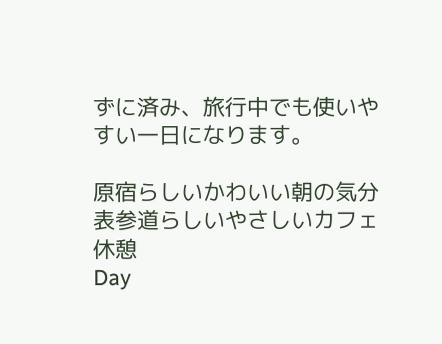ずに済み、旅行中でも使いやすい一日になります。

原宿らしいかわいい朝の気分
表参道らしいやさしいカフェ休憩
Day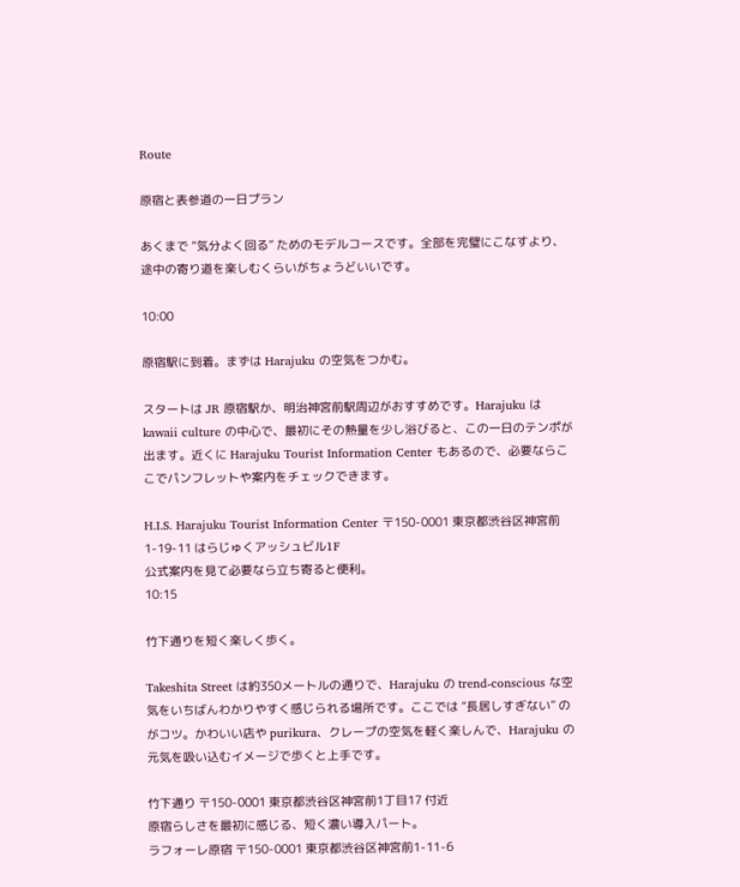Route

原宿と表参道の一日プラン

あくまで “気分よく回る” ためのモデルコースです。全部を完璧にこなすより、途中の寄り道を楽しむくらいがちょうどいいです。

10:00

原宿駅に到着。まずは Harajuku の空気をつかむ。

スタートは JR 原宿駅か、明治神宮前駅周辺がおすすめです。Harajuku は kawaii culture の中心で、最初にその熱量を少し浴びると、この一日のテンポが出ます。近くに Harajuku Tourist Information Center もあるので、必要ならここでパンフレットや案内をチェックできます。

H.I.S. Harajuku Tourist Information Center 〒150-0001 東京都渋谷区神宮前1-19-11 はらじゅくアッシュビル1F
公式案内を見て必要なら立ち寄ると便利。
10:15

竹下通りを短く楽しく歩く。

Takeshita Street は約350メートルの通りで、Harajuku の trend-conscious な空気をいちばんわかりやすく感じられる場所です。ここでは “長居しすぎない” のがコツ。かわいい店や purikura、クレープの空気を軽く楽しんで、Harajuku の元気を吸い込むイメージで歩くと上手です。

竹下通り 〒150-0001 東京都渋谷区神宮前1丁目17 付近
原宿らしさを最初に感じる、短く濃い導入パート。
ラフォーレ原宿 〒150-0001 東京都渋谷区神宮前1-11-6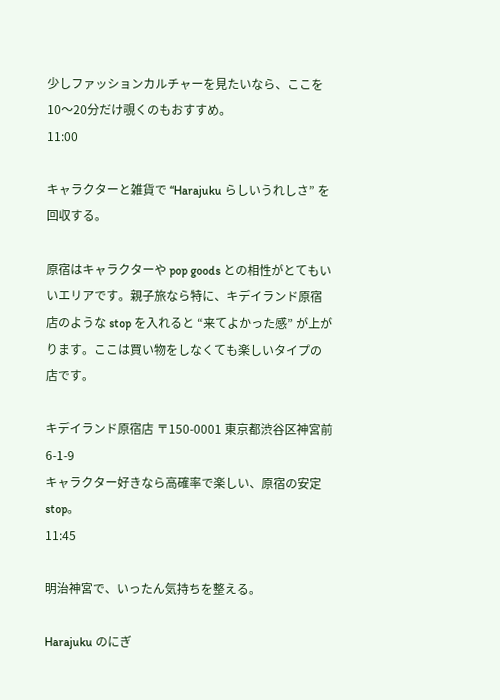少しファッションカルチャーを見たいなら、ここを10〜20分だけ覗くのもおすすめ。
11:00

キャラクターと雑貨で “Harajuku らしいうれしさ” を回収する。

原宿はキャラクターや pop goods との相性がとてもいいエリアです。親子旅なら特に、キデイランド原宿店のような stop を入れると “来てよかった感” が上がります。ここは買い物をしなくても楽しいタイプの店です。

キデイランド原宿店 〒150-0001 東京都渋谷区神宮前6-1-9
キャラクター好きなら高確率で楽しい、原宿の安定 stop。
11:45

明治神宮で、いったん気持ちを整える。

Harajuku のにぎ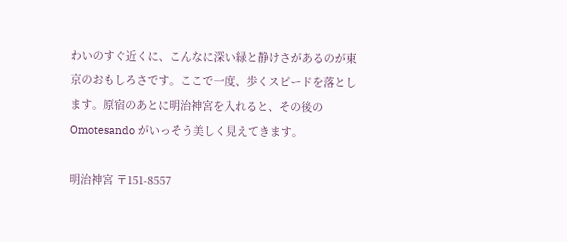わいのすぐ近くに、こんなに深い緑と静けさがあるのが東京のおもしろさです。ここで一度、歩くスピードを落とします。原宿のあとに明治神宮を入れると、その後の Omotesando がいっそう美しく見えてきます。

明治神宮 〒151-8557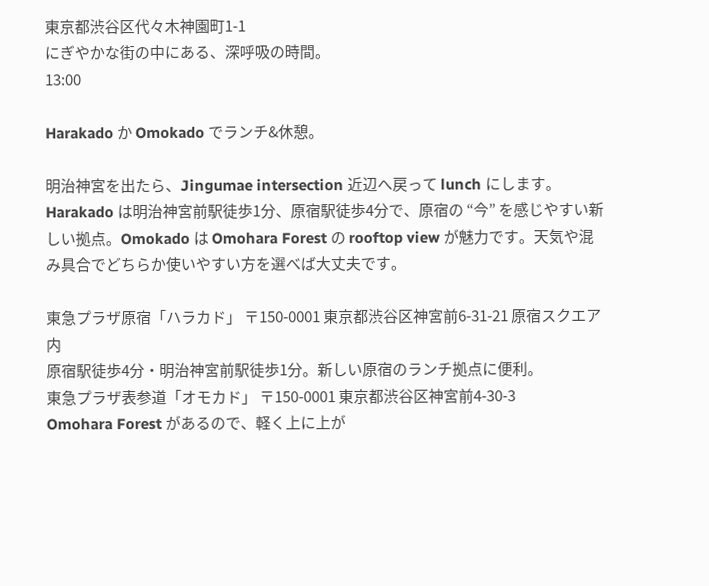東京都渋谷区代々木神園町1-1
にぎやかな街の中にある、深呼吸の時間。
13:00

Harakado か Omokado でランチ&休憩。

明治神宮を出たら、Jingumae intersection 近辺へ戻って lunch にします。Harakado は明治神宮前駅徒歩1分、原宿駅徒歩4分で、原宿の “今” を感じやすい新しい拠点。Omokado は Omohara Forest の rooftop view が魅力です。天気や混み具合でどちらか使いやすい方を選べば大丈夫です。

東急プラザ原宿「ハラカド」 〒150-0001 東京都渋谷区神宮前6-31-21 原宿スクエア内
原宿駅徒歩4分・明治神宮前駅徒歩1分。新しい原宿のランチ拠点に便利。
東急プラザ表参道「オモカド」 〒150-0001 東京都渋谷区神宮前4-30-3
Omohara Forest があるので、軽く上に上が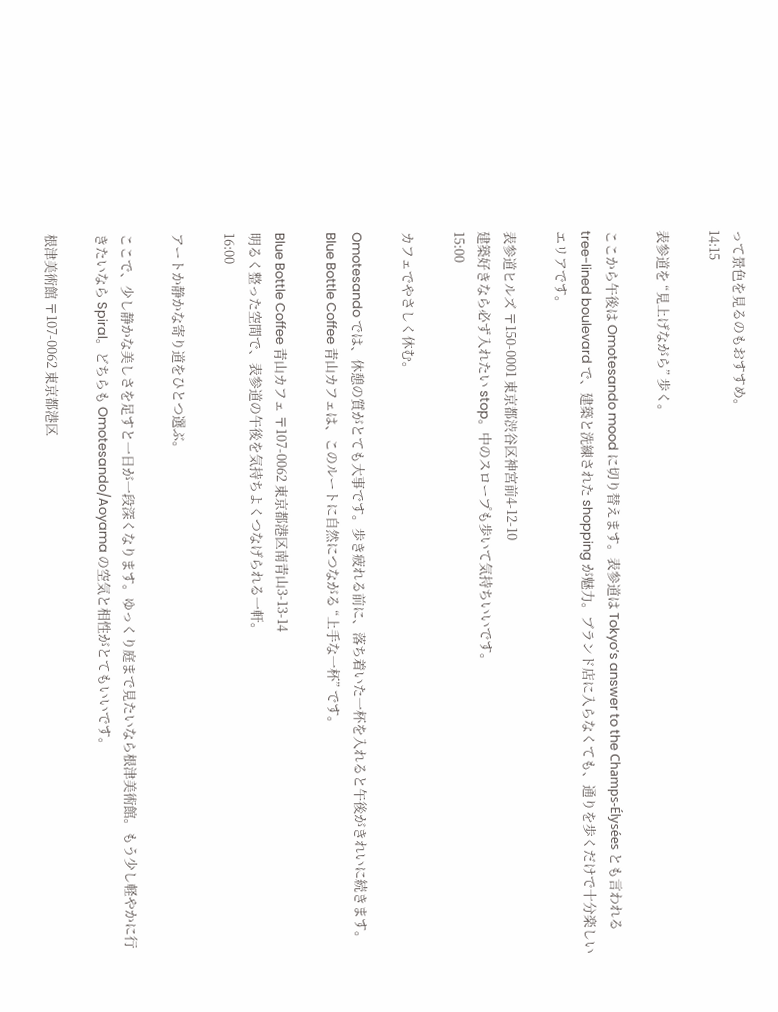って景色を見るのもおすすめ。
14:15

表参道を “見上げながら” 歩く。

ここから午後は Omotesando mood に切り替えます。表参道は Tokyo’s answer to the Champs-Élysées とも言われる tree-lined boulevard で、建築と洗練された shopping が魅力。ブランド店に入らなくても、通りを歩くだけで十分楽しいエリアです。

表参道ヒルズ 〒150-0001 東京都渋谷区神宮前4-12-10
建築好きなら必ず入れたい stop。中のスロープも歩いて気持ちいいです。
15:00

カフェでやさしく休む。

Omotesando では、休憩の質がとても大事です。歩き疲れる前に、落ち着いた一杯を入れると午後がきれいに続きます。Blue Bottle Coffee 青山カフェは、このルートに自然につながる “上手な一杯” です。

Blue Bottle Coffee 青山カフェ 〒107-0062 東京都港区南青山3-13-14
明るく整った空間で、表参道の午後を気持ちよくつなげられる一軒。
16:00

アートか静かな寄り道をひとつ選ぶ。

ここで、少し静かな美しさを足すと一日が一段深くなります。ゆっくり庭まで見たいなら根津美術館。もう少し軽やかに行きたいなら Spiral。どちらも Omotesando/Aoyama の空気と相性がとてもいいです。

根津美術館 〒107-0062 東京都港区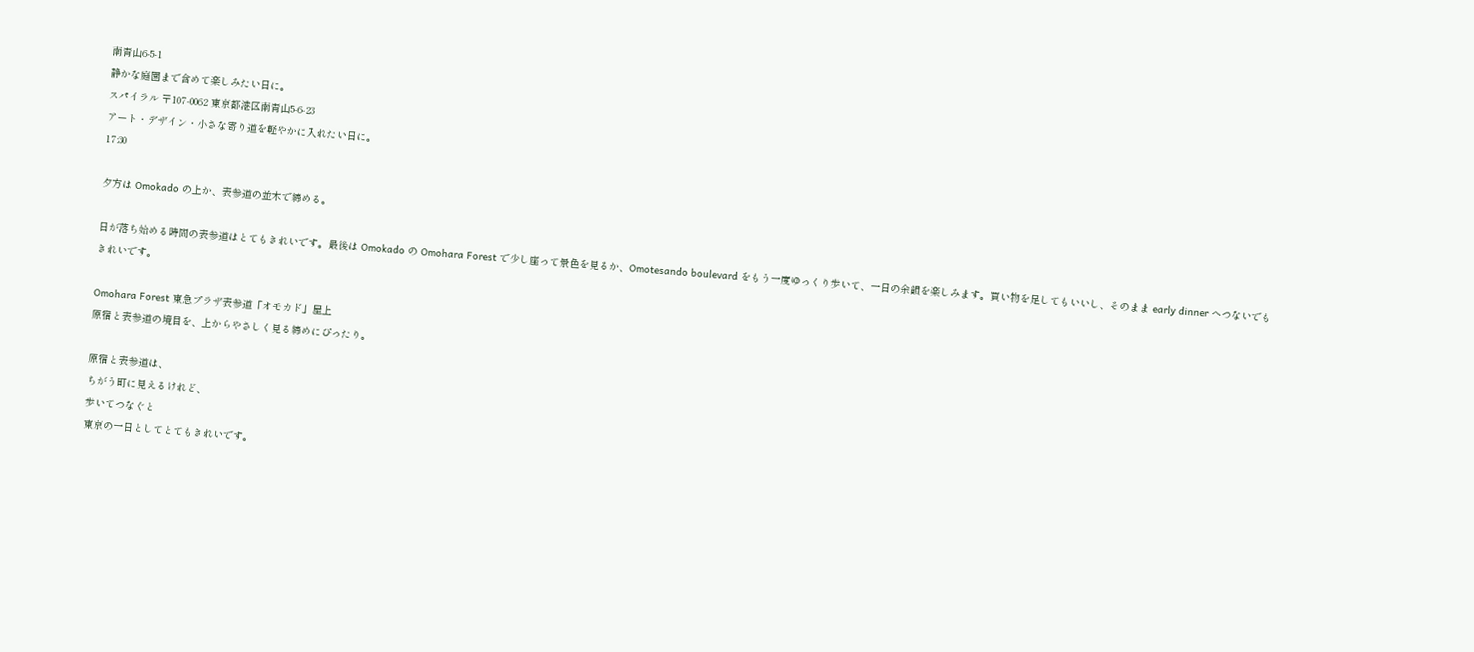南青山6-5-1
静かな庭園まで含めて楽しみたい日に。
スパイラル 〒107-0062 東京都港区南青山5-6-23
アート・デザイン・小さな寄り道を軽やかに入れたい日に。
17:30

夕方は Omokado の上か、表参道の並木で締める。

日が落ち始める時間の表参道はとてもきれいです。最後は Omokado の Omohara Forest で少し座って景色を見るか、Omotesando boulevard をもう一度ゆっくり歩いて、一日の余韻を楽しみます。買い物を足してもいいし、そのまま early dinner へつないでもきれいです。

Omohara Forest 東急プラザ表参道「オモカド」屋上
原宿と表参道の境目を、上からやさしく見る締めにぴったり。

原宿と表参道は、
ちがう町に見えるけれど、
歩いてつなぐと
東京の一日としてとてもきれいです。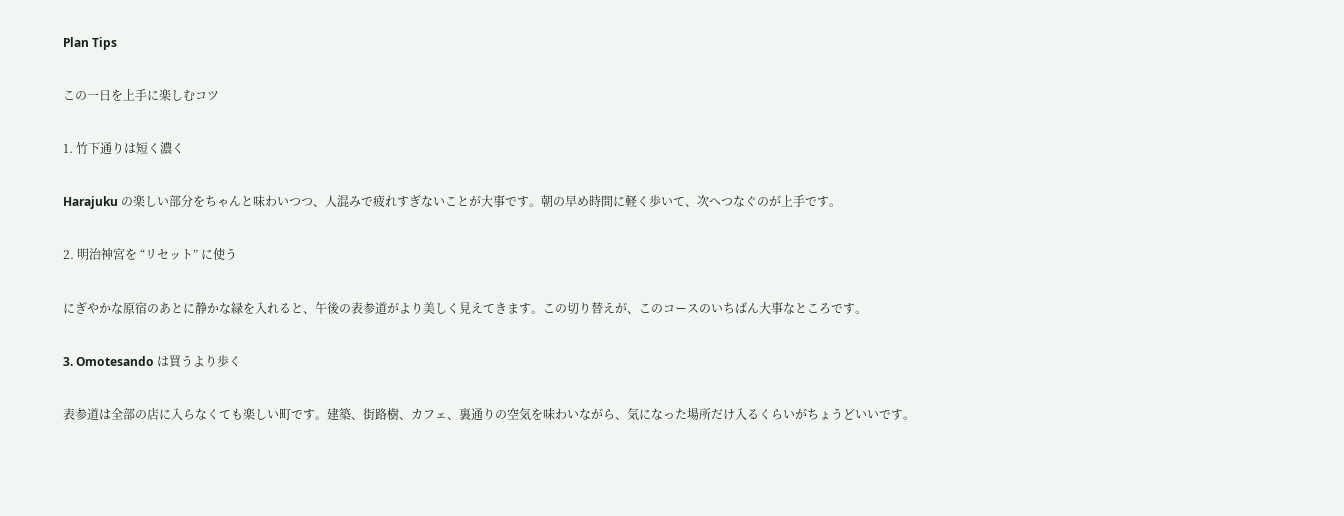Plan Tips

この一日を上手に楽しむコツ

1. 竹下通りは短く濃く

Harajuku の楽しい部分をちゃんと味わいつつ、人混みで疲れすぎないことが大事です。朝の早め時間に軽く歩いて、次へつなぐのが上手です。

2. 明治神宮を “リセット” に使う

にぎやかな原宿のあとに静かな緑を入れると、午後の表参道がより美しく見えてきます。この切り替えが、このコースのいちばん大事なところです。

3. Omotesando は買うより歩く

表参道は全部の店に入らなくても楽しい町です。建築、街路樹、カフェ、裏通りの空気を味わいながら、気になった場所だけ入るくらいがちょうどいいです。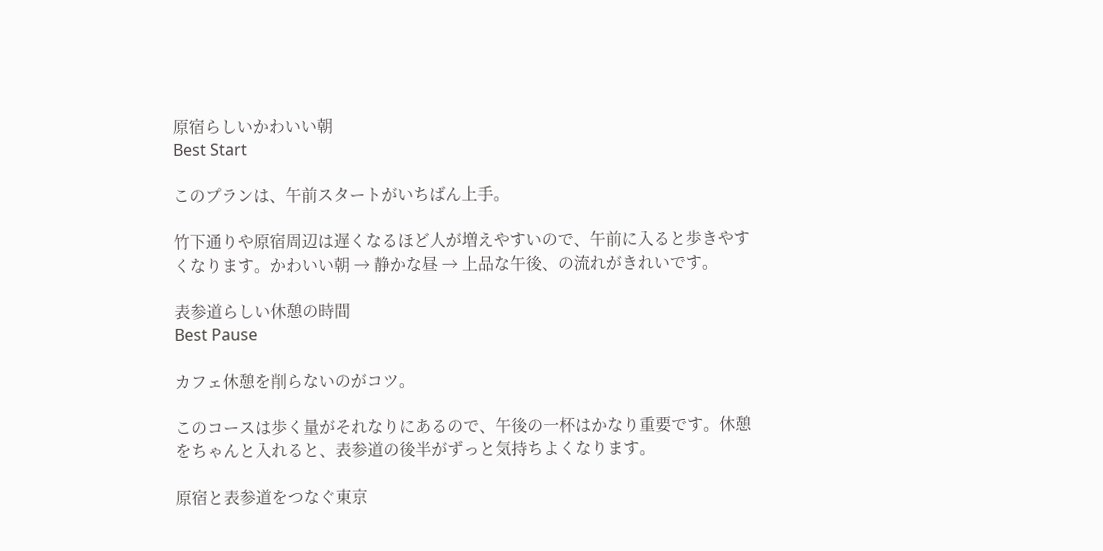原宿らしいかわいい朝
Best Start

このプランは、午前スタートがいちばん上手。

竹下通りや原宿周辺は遅くなるほど人が増えやすいので、午前に入ると歩きやすくなります。かわいい朝 → 静かな昼 → 上品な午後、の流れがきれいです。

表参道らしい休憩の時間
Best Pause

カフェ休憩を削らないのがコツ。

このコースは歩く量がそれなりにあるので、午後の一杯はかなり重要です。休憩をちゃんと入れると、表参道の後半がずっと気持ちよくなります。

原宿と表参道をつなぐ東京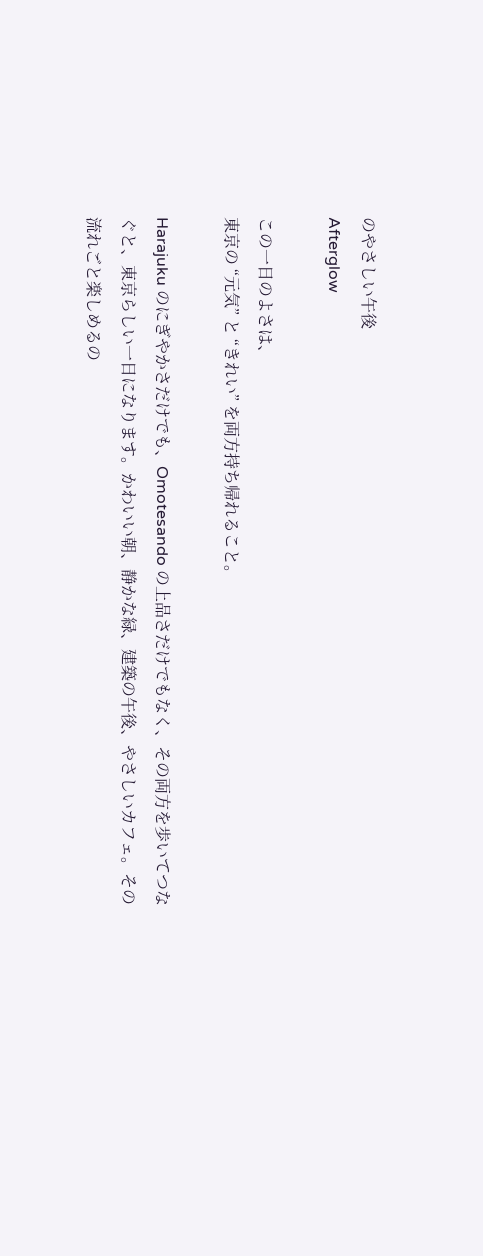のやさしい午後
Afterglow

この一日のよさは、
東京の “元気” と “きれい” を両方持ち帰れること。

Harajuku のにぎやかさだけでも、Omotesando の上品さだけでもなく、その両方を歩いてつなぐと、東京らしい一日になります。かわいい朝、静かな緑、建築の午後、やさしいカフェ。その流れごと楽しめるの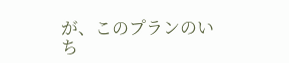が、このプランのいち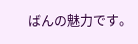ばんの魅力です。